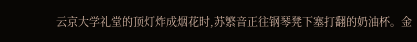云京大学礼堂的顶灯炸成烟花时,苏繁音正往钢琴凳下塞打翻的奶油杯。金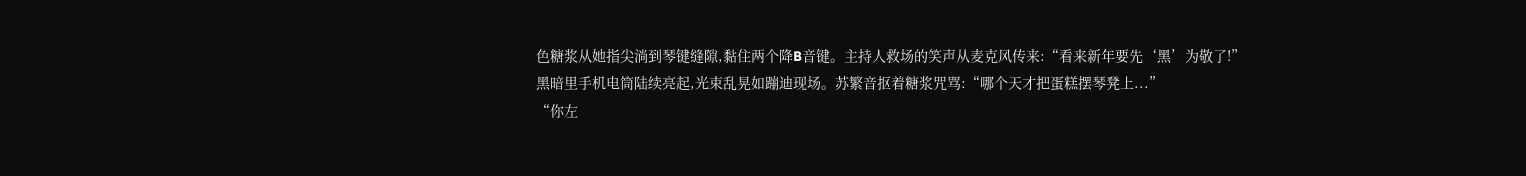色糖浆从她指尖淌到琴键缝隙,黏住两个降B音键。主持人救场的笑声从麦克风传来:“看来新年要先‘黑’为敬了!”
黑暗里手机电筒陆续亮起,光束乱晃如蹦迪现场。苏繁音抠着糖浆咒骂:“哪个天才把蛋糕摆琴凳上...”
“你左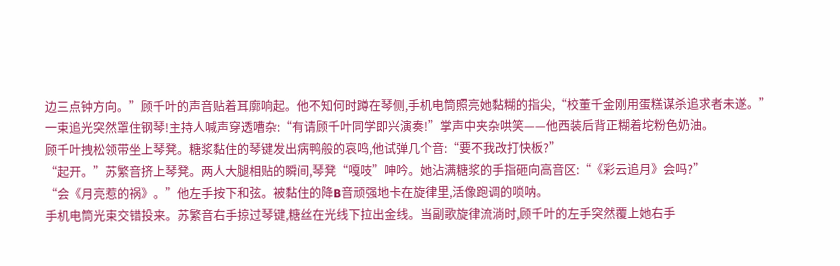边三点钟方向。”顾千叶的声音贴着耳廓响起。他不知何时蹲在琴侧,手机电筒照亮她黏糊的指尖,“校董千金刚用蛋糕谋杀追求者未遂。”
一束追光突然罩住钢琴!主持人喊声穿透嘈杂:“有请顾千叶同学即兴演奏!”掌声中夹杂哄笑——他西装后背正糊着坨粉色奶油。
顾千叶拽松领带坐上琴凳。糖浆黏住的琴键发出病鸭般的哀鸣,他试弹几个音:“要不我改打快板?”
“起开。”苏繁音挤上琴凳。两人大腿相贴的瞬间,琴凳“嘎吱”呻吟。她沾满糖浆的手指砸向高音区:“《彩云追月》会吗?”
“会《月亮惹的祸》。”他左手按下和弦。被黏住的降B音顽强地卡在旋律里,活像跑调的唢呐。
手机电筒光束交错投来。苏繁音右手掠过琴键,糖丝在光线下拉出金线。当副歌旋律流淌时,顾千叶的左手突然覆上她右手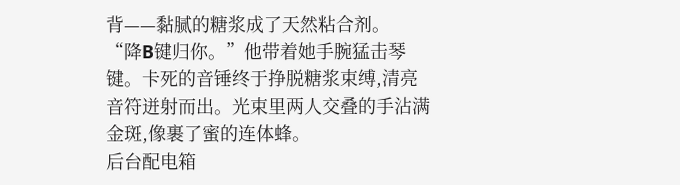背——黏腻的糖浆成了天然粘合剂。
“降B键归你。”他带着她手腕猛击琴键。卡死的音锤终于挣脱糖浆束缚,清亮音符迸射而出。光束里两人交叠的手沾满金斑,像裹了蜜的连体蜂。
后台配电箱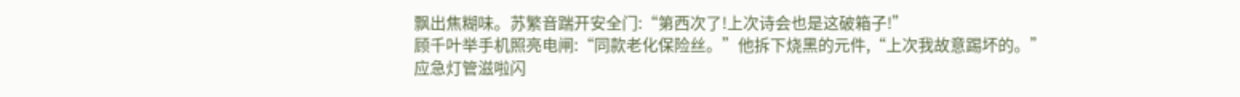飘出焦糊味。苏繁音踹开安全门:“第西次了!上次诗会也是这破箱子!”
顾千叶举手机照亮电闸:“同款老化保险丝。”他拆下烧黑的元件,“上次我故意踢坏的。”
应急灯管滋啦闪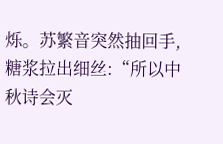烁。苏繁音突然抽回手,糖浆拉出细丝:“所以中秋诗会灭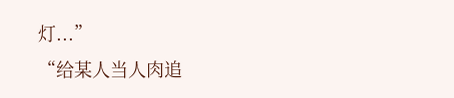灯...”
“给某人当人肉追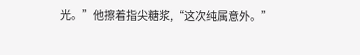光。”他擦着指尖糖浆,“这次纯属意外。”